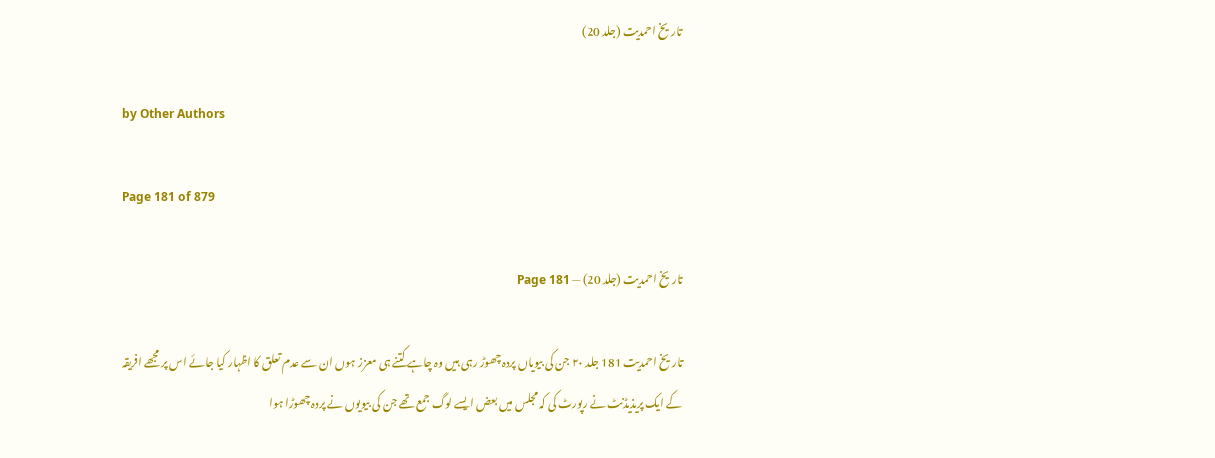تاریخ احمدیت (جلد 20)

by Other Authors

Page 181 of 879

تاریخ احمدیت (جلد 20) — Page 181

تاریخ احمدیت 181 جلد ۲۰ جن کی بیویاں پردہ چھوڑ رہی ہیں وہ چاہے کتنے ہی معزز ہوں ان سے عدم تعلق کا اظہار کیا جائے اس پر مجھے افریقہ کے ایک پریذیڈنٹ نے رپورٹ کی کہ مجلس میں بعض ایسے لوگ جمع تھے جن کی بیویوں نے پردہ چھوڑا ہوا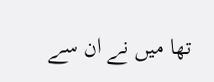تھا میں نے ان سے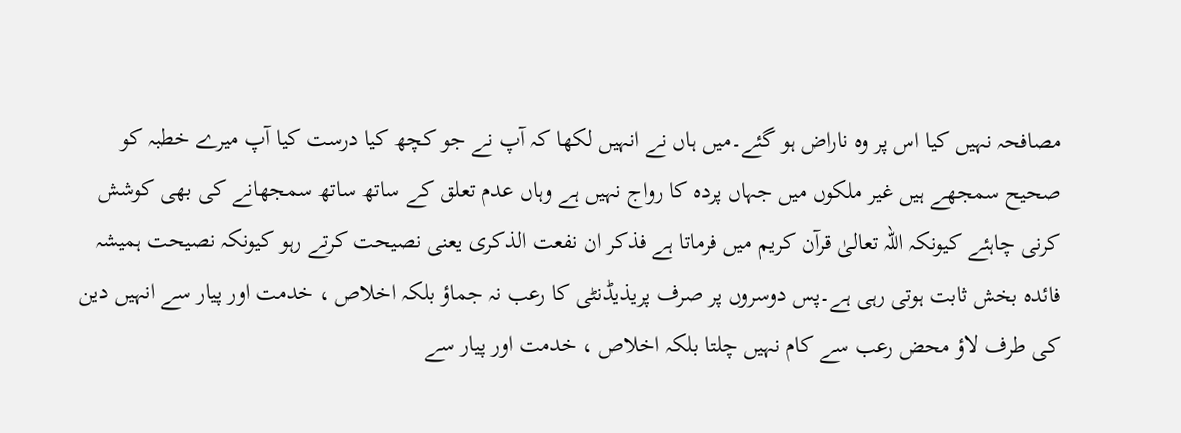مصافحہ نہیں کیا اس پر وہ ناراض ہو گئے۔میں ہاں نے انہیں لکھا کہ آپ نے جو کچھ کیا درست کیا آپ میرے خطبہ کو صحیح سمجھے ہیں غیر ملکوں میں جہاں پردہ کا رواج نہیں ہے وہاں عدم تعلق کے ساتھ ساتھ سمجھانے کی بھی کوشش کرنی چاہئے کیونکہ اللہ تعالیٰ قرآن کریم میں فرماتا ہے فذكر ان نفعت الذكرى یعنی نصیحت کرتے رہو کیونکہ نصیحت ہمیشہ فائدہ بخش ثابت ہوتی رہی ہے۔پس دوسروں پر صرف پریذیڈنٹی کا رعب نہ جماؤ بلکہ اخلاص ، خدمت اور پیار سے انہیں دین کی طرف لاؤ محض رعب سے کام نہیں چلتا بلکہ اخلاص ، خدمت اور پیار سے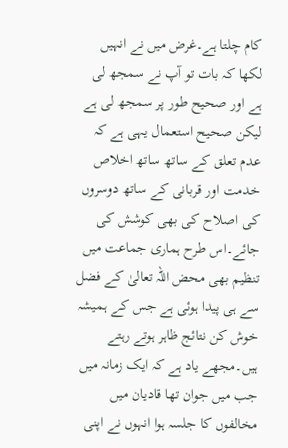کام چلتا ہے۔غرض میں نے انہیں لکھا کہ بات تو آپ نے سمجھ لی ہے اور صحیح طور پر سمجھ لی ہے لیکن صحیح استعمال یہی ہے کہ عدم تعلق کے ساتھ ساتھ اخلاص خدمت اور قربانی کے ساتھ دوسروں کی اصلاح کی بھی کوشش کی جائے۔اس طرح ہماری جماعت میں تنظیم بھی محض اللہ تعالیٰ کے فضل سے ہی پیدا ہوئی ہے جس کے ہمیشہ خوش کن نتائج ظاہر ہوتے رہتے ہیں۔مجھے یاد ہے کہ ایک زمانہ میں جب میں جوان تھا قادیان میں مخالفوں کا جلسہ ہوا انہوں نے اپنی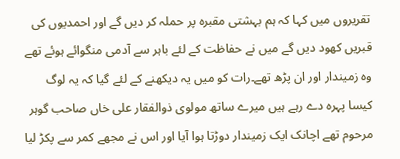تقریروں میں کہا کہ ہم بہشتی مقبرہ پر حملہ کر دیں گے اور احمدیوں کی قبریں کھود دیں گے میں نے حفاظت کے لئے باہر سے آدمی منگوائے ہوئے تھے وہ زمیندار اور ان پڑھ تھے۔رات کو میں یہ دیکھنے کے لئے گیا کہ یہ لوگ کیسا پہرہ دے رہے ہیں میرے ساتھ مولوی ذوالفقار علی خاں صاحب گوہر مرحوم تھے اچانک ایک زمیندار دوڑتا ہوا آیا اور اس نے مجھے کمر سے پکڑ لیا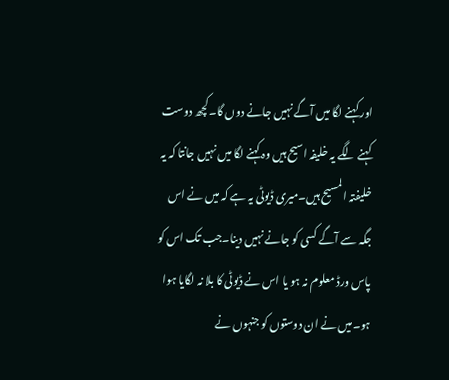اور کہنے لگا میں آگے نہیں جانے دوں گا۔کچھ دوست کہنے لگے یہ خلیفہ اسیح ہیں وہ کہنے لگا میں نہیں جانتا کہ یہ خلیفتہ المسیح ہیں۔میری ڈیوٹی یہ ہے کہ میں نے اس جگہ سے آگے کسی کو جانے نہیں دینا۔جب تک اس کو پاس ورڈ معلوم نہ ہو یا اس نے ڈیوٹی کا بلا نہ لگایا ہوا ہو۔میں نے ان دوستوں کو جنہوں نے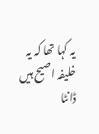یہ کہا تھا کہ یہ خلیفہ اصیح ہیں ڈانٹا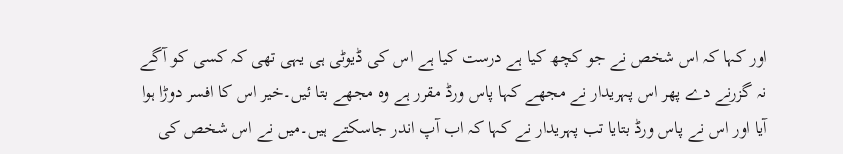اور کہا کہ اس شخص نے جو کچھ کیا ہے درست کیا ہے اس کی ڈیوٹی ہی یہی تھی کہ کسی کو آگے نہ گزرنے دے پھر اس پہریدار نے مجھے کہا پاس ورڈ مقرر ہے وہ مجھے بتا ئیں۔خیر اس کا افسر دوڑا ہوا آیا اور اس نے پاس ورڈ بتایا تب پہریدار نے کہا کہ اب آپ اندر جاسکتے ہیں۔میں نے اس شخص کی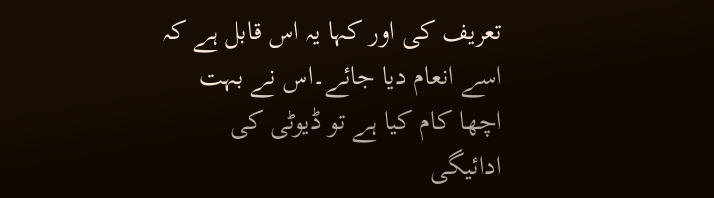تعریف کی اور کہا یہ اس قابل ہے کہ اسے انعام دیا جائے۔اس نے بہت اچھا کام کیا ہے تو ڈیوٹی کی ادائیگی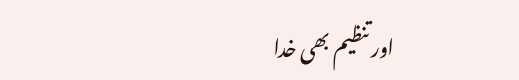اور تنظیم بھی خدا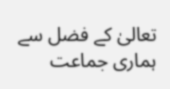تعالیٰ کے فضل سے ہماری جماعت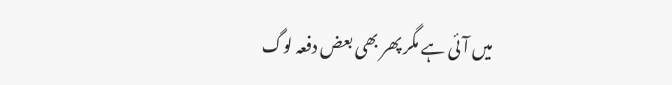میں آئی ہے مگر پھر بھی بعض دفعہ لوگ